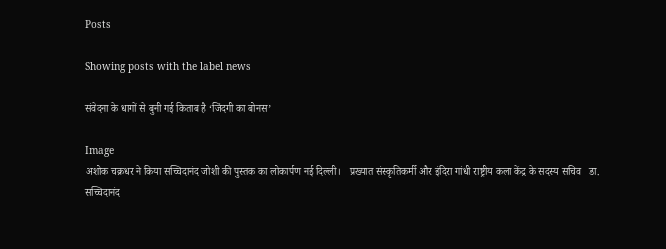Posts

Showing posts with the label news

संवेदना के धागों से बुनी गई किताब है ‘जिंदगी का बोनस’

Image
अशोक चक्रधर ने किया सच्चिदानंद जोशी की पुस्तक का लोकार्पण नई दिल्ली।   प्रख्यात संस्कृतिकर्मी और इंदिरा गांधी राष्ट्रीय कला केंद्र के सदस्य सचिव   डा. सच्चिदानंद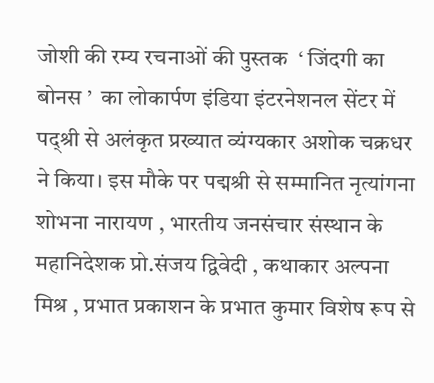जोशी की रम्य रचनाओं की पुस्तक  ‘ जिंदगी का बोनस ’  का लोकार्पण इंडिया इंटरनेशनल सेंटर में पद्श्री से अलंकृत प्रख्यात व्यंग्यकार अशोक चक्रधर ने किया। इस मौके पर पद्मश्री से सम्मानित नृत्यांगना शोभना नारायण , भारतीय जनसंचार संस्थान के महानिदेशक प्रो.संजय द्विवेदी , कथाकार अल्पना मिश्र , प्रभात प्रकाशन के प्रभात कुमार विशेष रूप से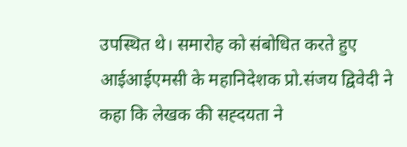उपस्थित थे। समारोह को संबोधित करते हुए आईआईएमसी के महानिदेशक प्रो.संजय द्विवेदी ने कहा कि लेखक की सह्दयता ने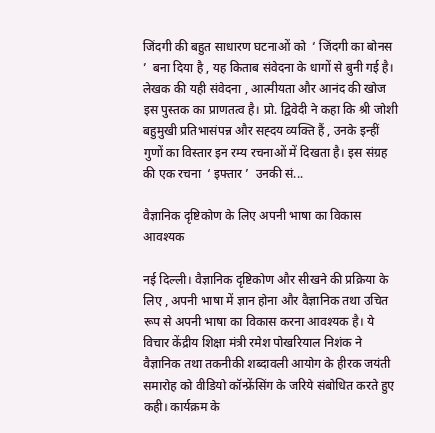जिंदगी की बहुत साधारण घटनाओं को  ‘ जिंदगी का बोनस ’  बना दिया है , यह किताब संवेदना के धागों से बुनी गई है। लेखक की यही संवेदना , आत्मीयता और आनंद की खोज इस पुस्तक का प्राणतत्व है। प्रो. द्विवेदी ने कहा कि श्री जोशी बहुमुखी प्रतिभासंपन्न और सह्दय व्यक्ति हैं , उनके इन्हीं गुणों का विस्तार इन रम्य रचनाओं में दिखता है। इस संग्रह की एक रचना  ‘ इफ्तार ’  उनकी सं...

वैज्ञानिक दृष्टिकोण के लिए अपनी भाषा का विकास आवश्यक

नई दिल्ली। वैज्ञानिक दृष्टिकोण और सीखने की प्रक्रिया के लिए , अपनी भाषा में ज्ञान होना और वैज्ञानिक तथा उचित रूप से अपनी भाषा का विकास करना आवश्यक है। ये विचार केंद्रीय शिक्षा मंत्री रमेश पोखरियाल निशंक ने वैज्ञानिक तथा तकनीकी शब्दावली आयोग के हीरक जयंती समारोह को वीडियो कॉन्फ्रेंसिंग के जरिये संबोधित करते हुए कही। कार्यक्रम के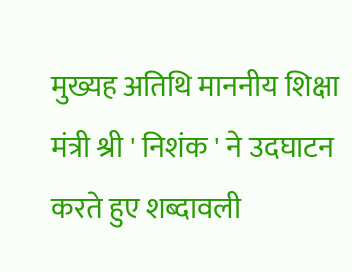मुख्यह अतिथि माननीय शिक्षा मंत्री श्री ' निशंक ' ने उदघाटन करते हुए शब्दावली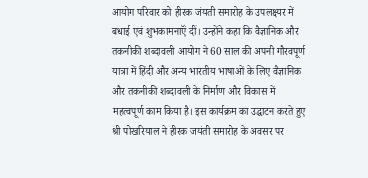आयोग परिवार को हीरक जंयती समारोह के उपलक्ष्यर में बधाई एवं शुभकामनाऍं दीं। उन्होंने कहा कि वैज्ञानिक और तकनीकी शब्दावली आयोग ने 60 साल की अपनी गौरवपूर्ण यात्रा में हिंदी और अन्य भारतीय भाषाओं के लिए वैज्ञानिक और तकनीकी शब्दावली के निर्माण और विकास में महत्वपूर्ण काम किया है। इस कार्यक्रम का उद्घाटन करते हुए श्री पोखरियाल ने हीरक जयंती समारोह के अवसर पर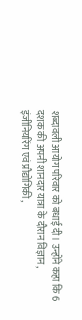शब्दावली आयोग परिवार को बधाई दी। उन्होंने कहा कि 6 दशक की अपनी शानदार यात्रा के दौरान विज्ञान ,  इंजीनियरिंग एवं प्रौद्योगिकी ,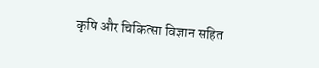कृषि और चिकित्सा विज्ञान सहित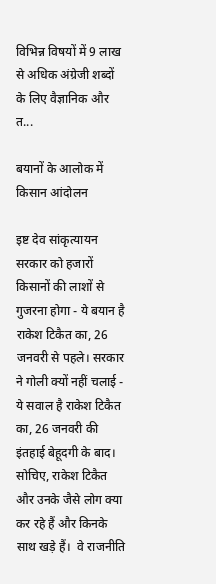विभिन्न विषयों में 9 लाख से अधिक अंग्रेजी शब्दों के लिए वैज्ञानिक और त...

बयानों के आलोक में किसान आंदोलन

इष्ट देव सांकृत्यायन  सरकार को हजारों किसानों की लाशों से गुजरना होगा - ये बयान है राकेश टिकैत का, 26 जनवरी से पहले। सरकार ने गोली क्यों नहीं चलाई - ये सवाल है राकेश टिकैत का, 26 जनवरी की इंतहाई बेहूदगी के बाद। सोचिए, राकेश टिकैत और उनके जैसे लोग क्या कर रहे हैं और किनके साथ खड़े हैं।  वे राजनीति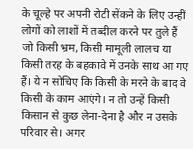के चूल्हे पर अपनी रोटी सेंकने के लिए उन्हीं लोगों को लाशों में तब्दील करने पर तुले हैं जो किसी भ्रम, किसी मामूली लालच या किसी तरह के बहकावे में उनके साथ आ गए हैं। ये न सोचिए कि किसी के मरने के बाद वे किसी के काम आएंगे। न तो उन्हें किसी किसान से कुछ लेना-देना है और न उसके परिवार से। अगर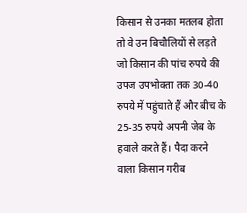किसान से उनका मतलब होता तो वे उन बिचौलियों से लड़ते जो किसान की पांच रुपये की उपज उपभोक्ता तक 30-40 रुपये में पहुंचाते हैं और बीच के 25-35 रुपये अपनी जेब के हवाले करते हैं। पैदा करने वाला किसान गरीब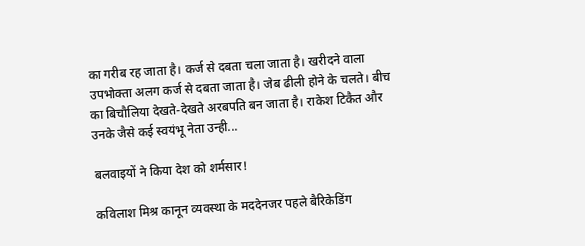का गरीब रह जाता है। कर्ज से दबता चला जाता है। खरीदने वाला उपभोक्ता अलग कर्ज से दबता जाता है। जेब ढीली होने के चलते। बीच का बिचौलिया देखते-देखते अरबपति बन जाता है। राकेश टिकैत और उनके जैसे कई स्वयंभू नेता उन्ही...

बलवाइयों ने किया देश को शर्मसार!

कवि‍लाश मि‍श्र कानून व्‍यवस्‍था के मददेनजर पहले बैरिकेडिंग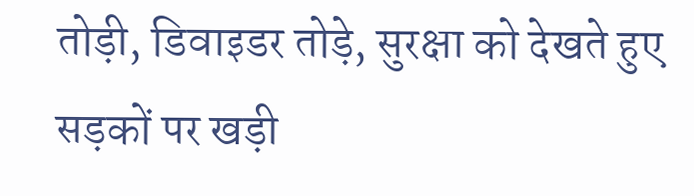तोड़ी, डिवाइडर तोड़े, सुरक्षा को देखते हुए सड़कों पर खड़ी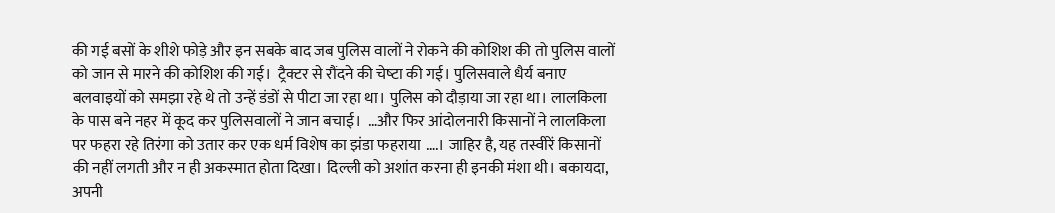की गई बसों के शीशे फोड़े और इन सबके बाद जब पुलि‍स वालों ने रोकने की कोशि‍श की तो पुलि‍स वालों को जान से मारने की कोशि‍श की गई।  ट्रैक्टर से रौंदने की चेष्‍टा की गई। पुलि‍सवाले धैर्य बनाए बलवाइयों को समझा रहे थे तो उन्‍हें डंडों से पीटा जा रहा था। पुलि‍स को दौड़ाया जा रहा था। लालकि‍ला के पास बने नहर में कूद कर पुलि‍सवालों ने जान बचाई।  …और फि‍र आंदोलनारी कि‍सानों ने लालकि‍ला पर फहरा रहे ति‍रंगा को उतार कर एक धर्म वि‍शेष का झंडा फहराया ….। जाहि‍र है, यह तस्वीरें किसानों की नहीं लगती और न ही अकस्‍मात होता दिखा। दिल्ली को अशांत करना ही इनकी मंशा थी। बकायदा,  अपनी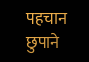पहचान छुपाने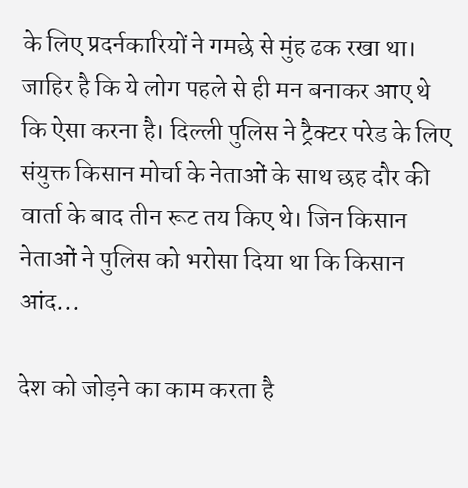के लि‍ए प्रदर्नकारियों ने गमछे से मुंह ढक रखा था। जाहिर है कि ये लोग पहले से ही मन बनाकर आए थे कि ऐसा करना है। दिल्ली पुलिस ने ट्रैक्टर परेड के लिए संयुक्त किसान मोर्चा के नेताओं के साथ छह दौर की वार्ता के बाद तीन रूट तय किए थे। जि‍न कि‍सान नेताओं ने पुलि‍स को भरोसा दि‍या था कि‍ कि‍सान आंद...

देश को जोड़ने का काम करता है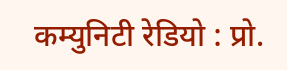कम्युनिटी रेडियो : प्रो.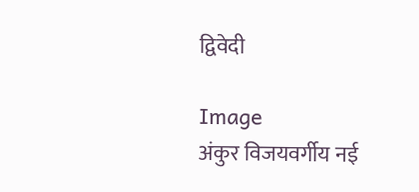द्विवेदी

Image
अंकुर विजयवर्गीय नई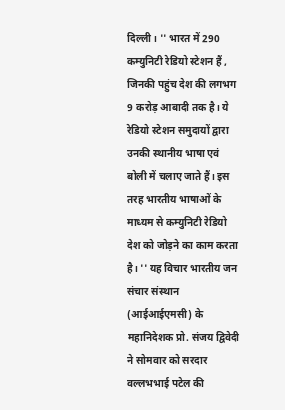दिल्ली। '' भारत में 290 कम्युनिटी रेडियो स्टेशन हैं , जिनकी पहुंच देश की लगभग 9 करोड़ आबादी तक है। ये रेडियो स्टेशन समुदायों द्वारा उनकी स्थानीय भाषा एवं बोली में चलाए जाते हैं। इस तरह भारतीय भाषाओं के माध्यम से कम्युनिटी रेडियो देश को जोड़ने का काम करता है। '' यह विचार भारतीय जन संचार संस्थान (आईआईएमसी) के महानिदेशक प्रो. संजय द्विवेदी ने सोमवार को सरदार वल्लभभाई पटेल की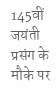145वीं जयंती प्रसंग के मौके पर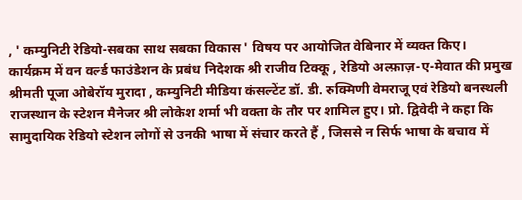, ' कम्युनिटी रेडियो-सबका साथ सबका विकास ' विषय पर आयोजित वेबिनार में व्यक्त किए।   कार्यक्रम में वन वर्ल्ड फाउंडेशन के प्रबंध निदेशक श्री राजीव टिक्कू , रेडियो अल्फ़ाज़-ए-मेवात की प्रमुख श्रीमती पूजा ओबेरॉय मुरादा , कम्युनिटी मीडिया कंसल्टेंट डॉ. डी. रुक्मिणी वेमराजू एवं रेडियो बनस्थली राजस्थान के स्टेशन मैनेजर श्री लोकेश शर्मा भी वक्ता के तौर पर शामिल हुए। प्रो. द्विवेदी ने कहा कि सामुदायिक रेडियो स्टेशन लोगों से उनकी भाषा में संचार करते हैं , जिससे न सिर्फ भाषा के बचाव में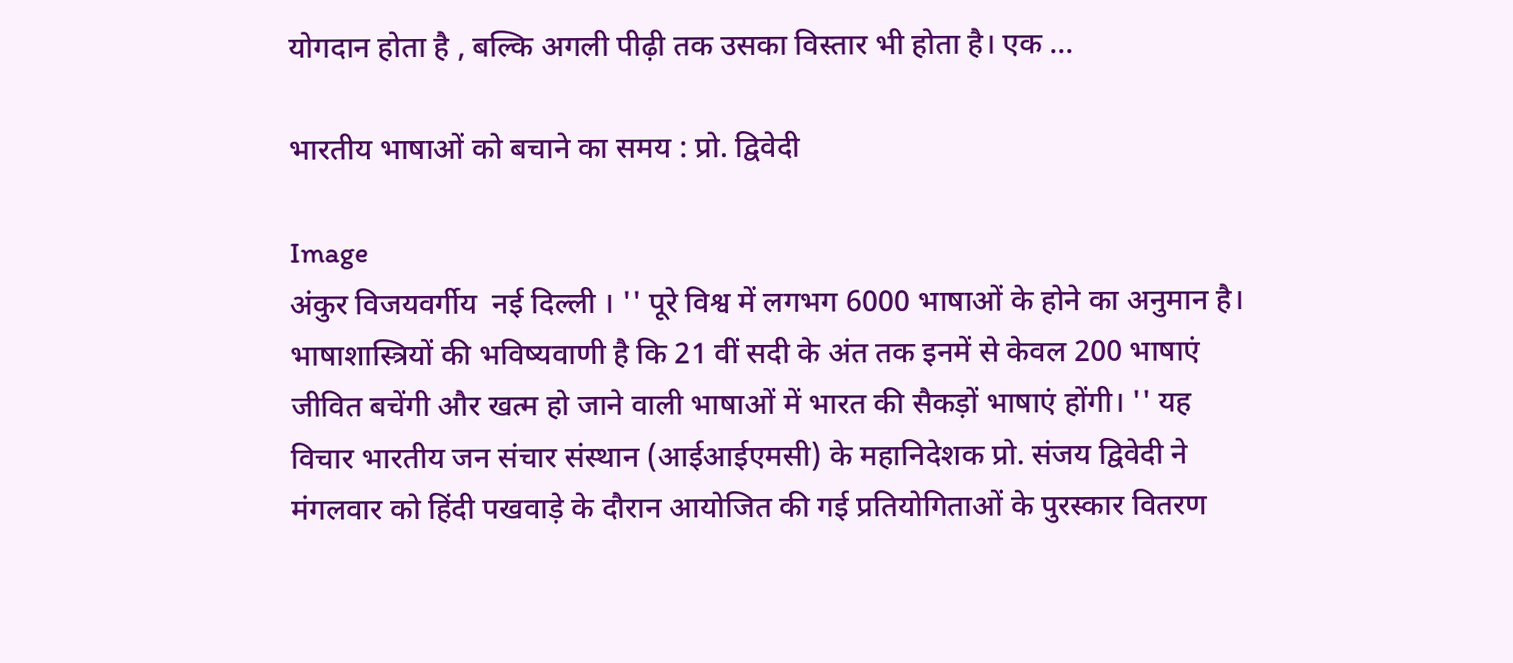योगदान होता है , बल्कि अगली पीढ़ी तक उसका विस्तार भी होता है। एक ...

भारतीय भाषाओं को बचाने का समय : प्रो. द्विवेदी

Image
अंकुर विजयवर्गीय  नई दिल्ली । '' पूरे विश्व में लगभग 6000 भाषाओं के होने का अनुमान है। भाषाशास्त्रियों की भविष्यवाणी है कि 21 वीं सदी के अंत तक इनमें से केवल 200 भाषाएं जीवित बचेंगी और खत्म हो जाने वाली भाषाओं में भारत की सैकड़ों भाषाएं होंगी। '' यह विचार भारतीय जन संचार संस्थान (आईआईएमसी) के महानिदेशक प्रो. संजय द्विवेदी ने मंगलवार को हिंदी पखवाड़े के दौरान आयोजित की गई प्रतियोगिताओं के पुरस्कार वितरण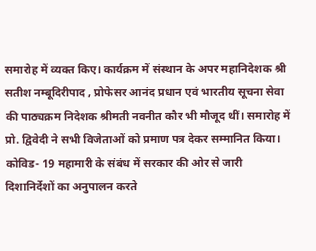समारोह में व्यक्त किए। कार्यक्रम में संस्थान के अपर महानिदेशक श्री सतीश नम्बूदिरीपाद , प्रोफेसर आनंद प्रधान एवं भारतीय सूचना सेवा की पाठ्यक्रम निदेशक श्रीमती नवनीत कौर भी मौजूद थीं। समारोह में प्रो. द्विवेदी ने सभी विजेताओं को प्रमाण पत्र देकर सम्मानित किया। कोविड- 19 महामारी के संबंध में सरकार की ओर से जारी दिशानिर्देशों का अनुपालन करते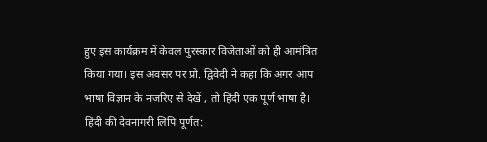हुए इस कार्यक्रम में केवल पुरस्कार विजेताओं को ही आमंत्रित किया गया। इस अवसर पर प्रो. द्विवेदी ने कहा कि अगर आप भाषा विज्ञान के नजरिए से देखें , तो हिंदी एक पूर्ण भाषा है। हिंदी की देवनागरी लिपि पूर्णत: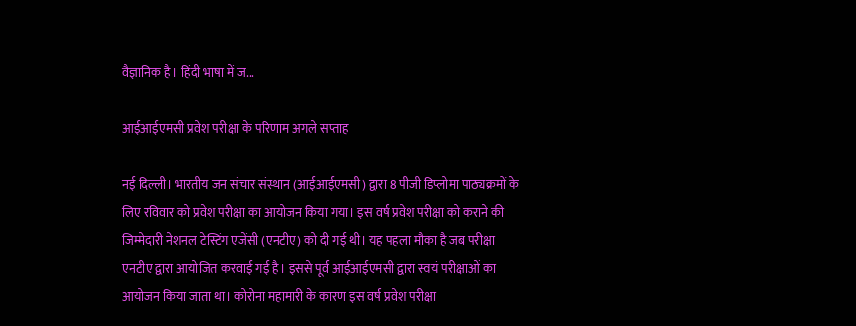वैज्ञानिक है। हिंदी भाषा में ज...

आईआईएमसी प्रवेश परीक्षा के परिणाम अगले सप्ताह

नई दिल्ली। भारतीय जन संचार संस्थान (आईआईएमसी) द्वारा 8 पीजी डिप्लोमा पाठ्यक्रमों के लिए रविवार को प्रवेश परीक्षा का आयोजन किया गया। इस वर्ष प्रवेश परीक्षा को कराने की जिम्मेदारी नेशनल टेस्टिंग एजेंसी (एनटीए) को दी गई थी। यह पहला मौका है जब परीक्षा एनटीए द्वारा आयोजित करवाई गई है। इससे पूर्व आईआईएमसी द्वारा स्वयं परीक्षाओं का आयोजन किया जाता था। कोरोना महामारी के कारण इस वर्ष प्रवेश परीक्षा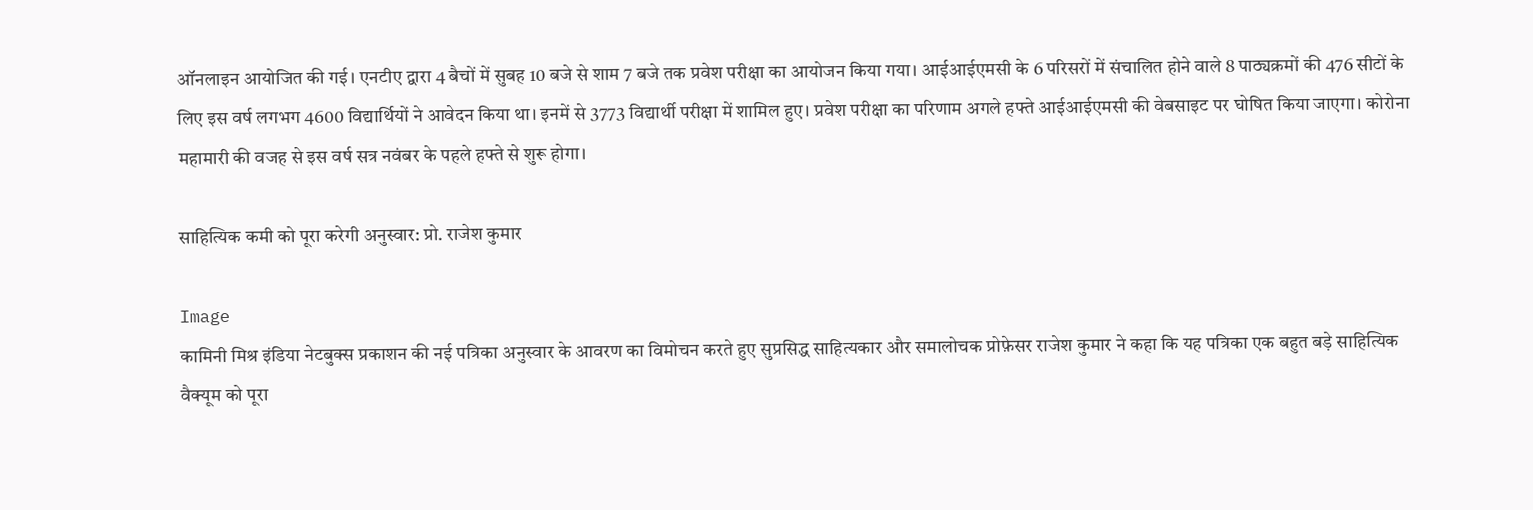ऑनलाइन आयोजित की गई। एनटीए द्वारा 4 बैचों में सुबह 10 बजे से शाम 7 बजे तक प्रवेश परीक्षा का आयोजन किया गया। आईआईएमसी के 6 परिसरों में संचालित होने वाले 8 पाठ्यक्रमों की 476 सीटों के लिए इस वर्ष लगभग 4600 विद्यार्थियों ने आवेदन किया था। इनमें से 3773 विद्यार्थी परीक्षा में शामिल हुए। प्रवेश परीक्षा का परिणाम अगले हफ्ते आईआईएमसी की वेबसाइट पर घोषित किया जाएगा। कोरोना महामारी की वजह से इस वर्ष सत्र नवंबर के पहले हफ्ते से शुरू होगा।

साहित्यिक कमी को पूरा करेगी अनुस्वार: प्रो. राजेश कुमार

Image
कामिनी मिश्र इंडिया नेटबुक्स प्रकाशन की नई पत्रिका अनुस्वार के आवरण का विमोचन करते हुए सुप्रसिद्ध साहित्यकार और समालोचक प्रोफ़ेसर राजेश कुमार ने कहा कि यह पत्रिका एक बहुत बड़े साहित्यिक वैक्यूम को पूरा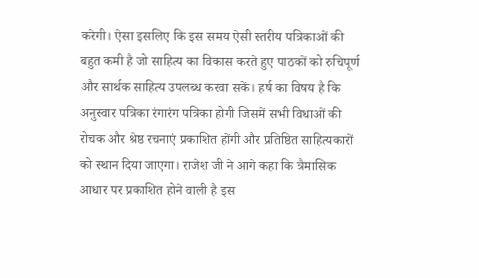करेगी। ऐसा इसलिए कि इस समय ऐसी स्तरीय पत्रिकाओं की बहुत कमी है जो साहित्य का विकास करते हुए पाठकों को रुचिपूर्ण और सार्थक साहित्य उपलब्ध करवा सकें। हर्ष का विषय है कि अनुस्वार पत्रिका रंगारंग पत्रिका होगी जिसमें सभी विधाओं की रोचक और श्रेष्ठ रचनाएं प्रकाशित होंगी और प्रतिष्ठित साहित्यकारों को स्थान दिया जाएगा। राजेश जी ने आगे कहा कि त्रैमासिक आधार पर प्रकाशित होने वाली है इस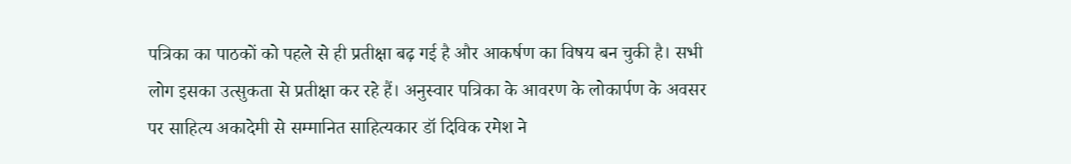पत्रिका का पाठकों को पहले से ही प्रतीक्षा बढ़ गई है और आकर्षण का विषय बन चुकी है। सभी लोग इसका उत्सुकता से प्रतीक्षा कर रहे हैं। अनुस्वार पत्रिका के आवरण के लोकार्पण के अवसर पर साहित्य अकादेमी से सम्मानित साहित्यकार डॉ दिविक रमेश ने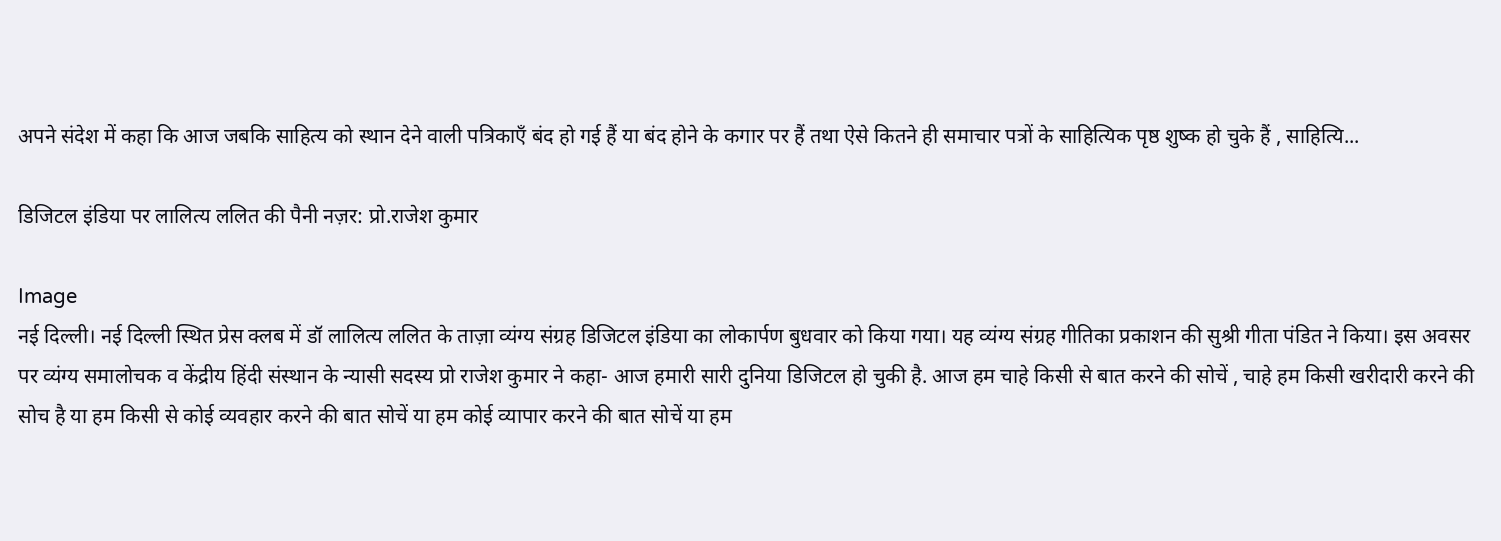अपने संदेश में कहा कि आज जबकि साहित्य को स्थान देने वाली पत्रिकाएँ बंद हो गई हैं या बंद होने के कगार पर हैं तथा ऐसे कितने ही समाचार पत्रों के साहित्यिक पृष्ठ शुष्क हो चुके हैं , साहित्यि...

डिजिटल इंडिया पर लालित्य ललित की पैनी नज़र: प्रो.राजेश कुमार

Image
नई दिल्ली। नई दिल्ली स्थित प्रेस क्लब में डॉ लालित्य ललित के ताज़ा व्यंग्य संग्रह डिजिटल इंडिया का लोकार्पण बुधवार को किया गया। यह व्यंग्य संग्रह गीतिका प्रकाशन की सुश्री गीता पंडित ने किया। इस अवसर पर व्यंग्य समालोचक व केंद्रीय हिंदी संस्थान के न्यासी सदस्य प्रो राजेश कुमार ने कहा- आज हमारी सारी दुनिया डिजिटल हो चुकी है. आज हम चाहे किसी से बात करने की सोचें , चाहे हम किसी खरीदारी करने की सोच है या हम किसी से कोई व्यवहार करने की बात सोचें या हम कोई व्यापार करने की बात सोचें या हम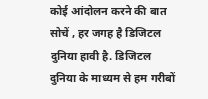कोई आंदोलन करने की बात सोचें , हर जगह है डिजिटल दुनिया हावी है. डिजिटल दुनिया के माध्यम से हम गरीबों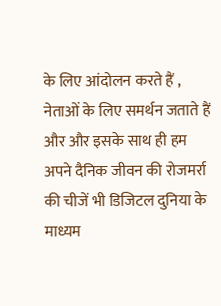के लिए आंदोलन करते हैं , नेताओं के लिए समर्थन जताते हैं और और इसके साथ ही हम अपने दैनिक जीवन की रोजमर्रा की चीजें भी डिजिटल दुनिया के माध्यम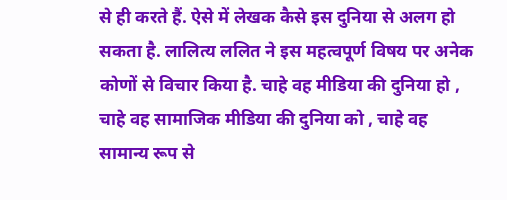से ही करते हैं. ऐसे में लेखक कैसे इस दुनिया से अलग हो सकता है. लालित्य ललित ने इस महत्वपूर्ण विषय पर अनेक कोणों से विचार किया है. चाहे वह मीडिया की दुनिया हो , चाहे वह सामाजिक मीडिया की दुनिया को , चाहे वह सामान्य रूप से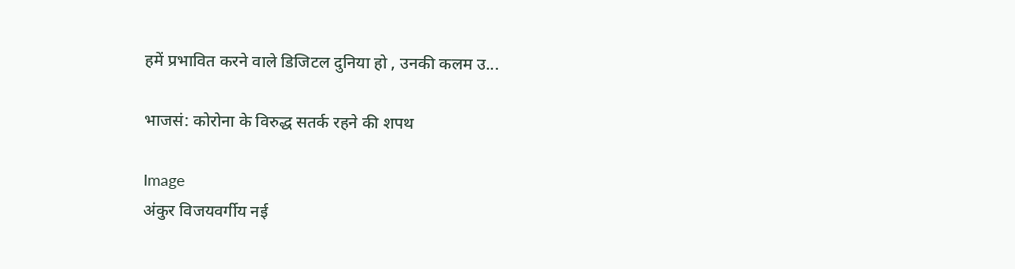हमें प्रभावित करने वाले डिजिटल दुनिया हो , उनकी कलम उ...

भाजसं: कोरोना के विरुद्ध सतर्क रहने की शपथ

Image
अंकुर विजयवर्गीय नई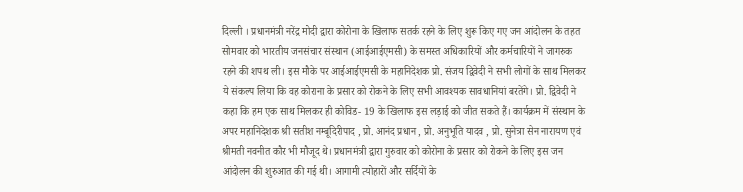दिल्ली । प्रधानमंत्री नरेंद्र मोदी द्वारा कोरोना के खिलाफ सतर्क रहने के लिए शुरू किए गए जन आंदोलन के तहत सोमवार को भारतीय जनसंचार संस्थान (आईआईएमसी) के समस्त अधिकारियों और कर्मचारियों ने जागरुक रहने की शपथ ली। इस मौके पर आईआईएमसी के महानिदेशक प्रो. संजय द्विवेदी ने सभी लोगों के साथ मिलकर ये संकल्प लिया कि वह कोराना के प्रसार को रोकने के लिए सभी आवश्यक सावधानियां बरतेंगे। प्रो. द्विवेदी ने कहा कि हम एक साथ मिलकर ही कोविड- 19 के खिलाफ इस लड़ाई को जीत सकते हैं। कार्यक्रम में संस्थान के अपर महानिदेशक श्री सतीश नम्बूदिरीपाद , प्रो. आनंद प्रधान , प्रो. अनुभूति यादव , प्रो. सुनेत्रा सेन नारायण एवं श्रीमती नवनीत कौर भी मौजूद थे। प्रधानमंत्री द्वारा गुरुवार को कोरोना के प्रसार को रोकने के लिए इस जन आंदोलन की शुरुआत की गई थी। आगामी त्योहारों और सर्दियों के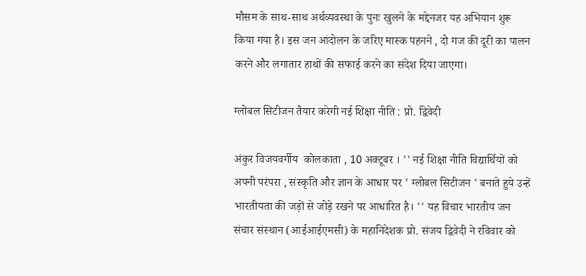मौसम के साथ-साथ अर्थव्यवस्था के पुनः खुलने के मद्देनजर यह अभियान शुरू किया गया है। इस जन आंदोलन के जरिए मास्क पहनने , दो गज की दूरी का पालन करने और लगातार हाथों की सफाई करने का संदेश दिया जाएगा।

ग्लोबल सिटीजन तैयार करेगी नई शिक्षा नीति : प्रो. द्विवेदी

अंकुर विजयवर्गीय  कोलकाता , 10 अक्टूबर । '' नई शिक्षा नीति विद्यार्थियों को अपनी परंपरा , संस्कृति और ज्ञान के आधार पर ' ग्लोबल सिटीजन ' बनाते हुये उन्हें भारतीयता की जड़ों से जोड़े रखने पर आधारित है। '' यह विचार भारतीय जन संचार संस्थान (आईआईएमसी) के महानिदेशक प्रो. संजय द्विवेदी ने रविवार को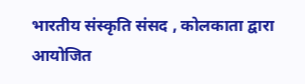भारतीय संस्कृति संसद , कोलकाता द्वारा आयोजित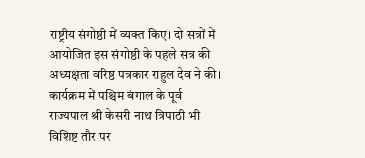राष्ट्रीय संगोष्ठी में व्यक्त किए। दो सत्रों में आयोजित इस संगोष्ठी के पहले सत्र की अध्यक्षता वरिष्ठ पत्रकार राहुल देव ने की। कार्यक्रम में पश्चिम बंगाल के पूर्व राज्यपाल श्री केसरी नाथ त्रिपाठी भी विशिष्ट तौर पर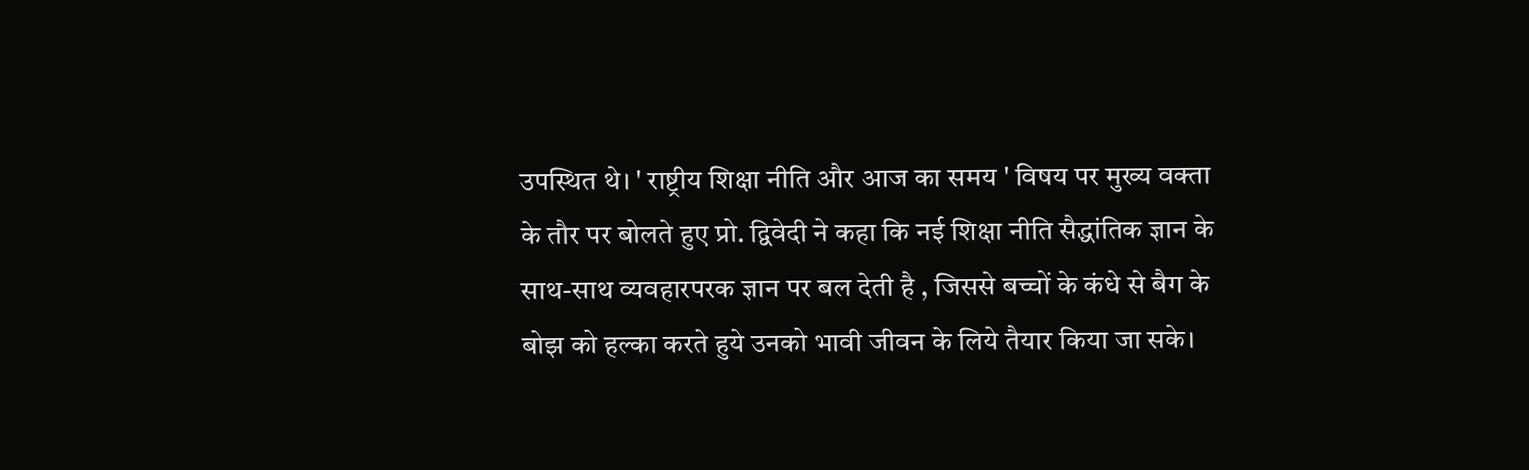उपस्थित थे। ' राष्ट्रीय शिक्षा नीति और आज का समय ' विषय पर मुख्य वक्ता के तौर पर बोलते हुए प्रो. द्विवेदी ने कहा कि नई शिक्षा नीति सैद्धांतिक ज्ञान के साथ-साथ व्यवहारपरक ज्ञान पर बल देती है , जिससे बच्चों के कंधे से बैग के बोझ को हल्का करते हुये उनको भावी जीवन के लिये तैयार किया जा सके।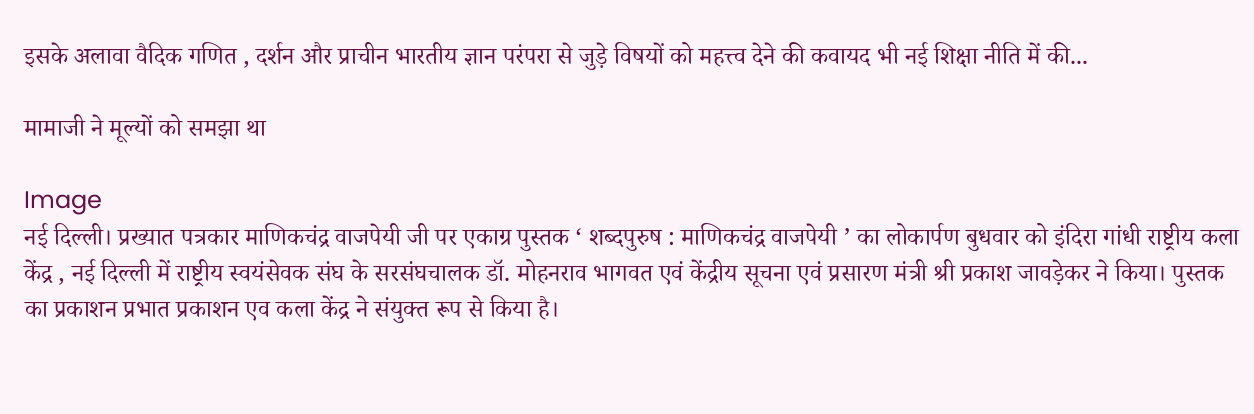इसके अलावा वैदिक गणित , दर्शन और प्राचीन भारतीय ज्ञान परंपरा से जुड़े विषयों को महत्त्व देने की कवायद भी नई शिक्षा नीति में की...

मामाजी ने मूल्यों को समझा था

Image
नई दिल्ली। प्रख्यात पत्रकार माणिकचंद्र वाजपेयी जी पर एकाग्र पुस्तक ‘ शब्दपुरुष : माणिकचंद्र वाजपेयी ’ का लोकार्पण बुधवार को इंदिरा गांधी राष्ट्रीय कला केंद्र , नई दिल्ली में राष्ट्रीय स्वयंसेवक संघ के सरसंघचालक डॉ. मोहनराव भागवत एवं केंद्रीय सूचना एवं प्रसारण मंत्री श्री प्रकाश जावड़ेकर ने किया। पुस्तक का प्रकाशन प्रभात प्रकाशन एव कला केंद्र ने संयुक्त रूप से किया है।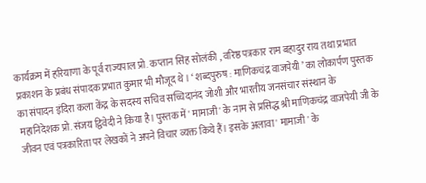कार्यक्रम में हरियाणा के पूर्व राज्यपाल प्रो. कप्तान सिंह सोलंकी , वरिष्ठ पत्रकार राम बहादुर राय तथा प्रभात प्रकाशन के प्रबंध संपादक प्रभात कुमार भी मौजूद थे। ‘ शब्दपुरुष : माणिकचंद्र वाजपेयी ’ का लोकार्पण पुस्तक का संपादन इंदिरा कला केंद्र के सदस्य सचिव सच्चिदानंद जोशी और भारतीय जनसंचार संस्थान के महानिदेशक प्रो.संजय द्विवेदी ने किया है। पुस्तक में ' मामाजी ' के नाम से प्रसिद्ध श्री माणिकचंद्र वाजपेयी जी के जीवन एवं पत्रकारिता पर लेखकों ने अपने विचार व्यक्त किये हैं। इसके अलावा ' मामाजी ' के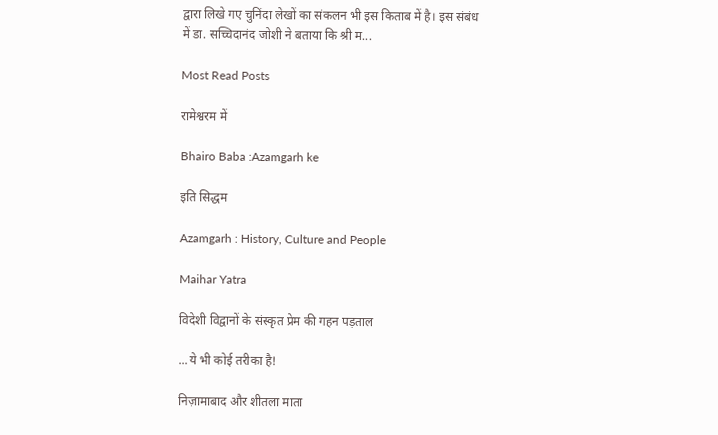द्वारा लिखे गए चुनिंदा लेखों का संकलन भी इस किताब में है। इस संबंध में डा. सच्चिदानंद जोशी ने बताया कि श्री म...

Most Read Posts

रामेश्वरम में

Bhairo Baba :Azamgarh ke

इति सिद्धम

Azamgarh : History, Culture and People

Maihar Yatra

विदेशी विद्वानों के संस्कृत प्रेम की गहन पड़ताल

...ये भी कोई तरीका है!

निज़ामाबाद और शीतला माता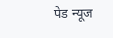पेड न्यूज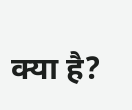क्या है?